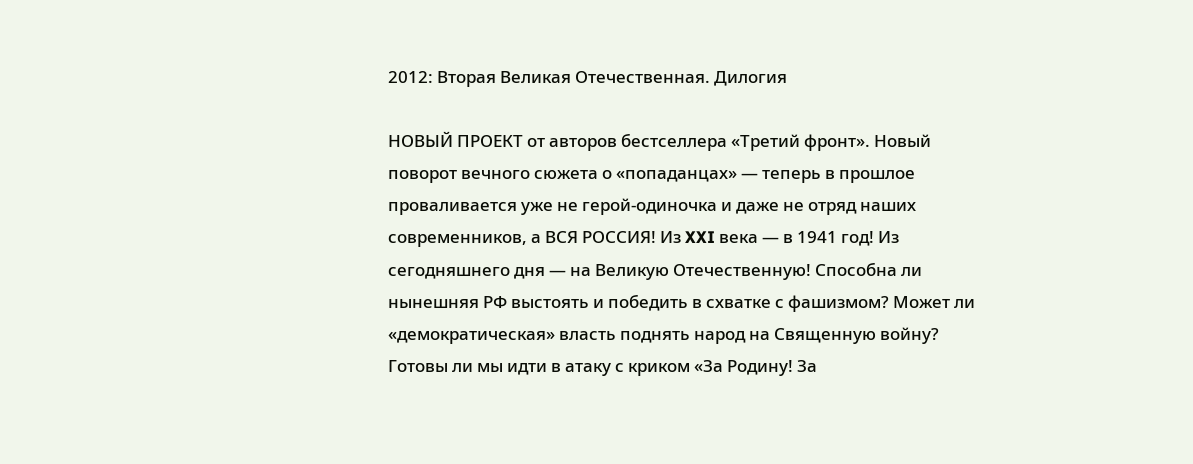2012: Вторая Великая Отечественная. Дилогия

НОВЫЙ ПРОЕКТ от авторов бестселлера «Третий фронт». Новый поворот вечного сюжета о «попаданцах» — теперь в прошлое проваливается уже не герой-одиночка и даже не отряд наших современников, а ВСЯ РОССИЯ! Из XXI века — в 1941 год! Из сегодняшнего дня — на Великую Отечественную! Способна ли нынешняя РФ выстоять и победить в схватке с фашизмом? Может ли «демократическая» власть поднять народ на Священную войну? Готовы ли мы идти в атаку с криком «За Родину! За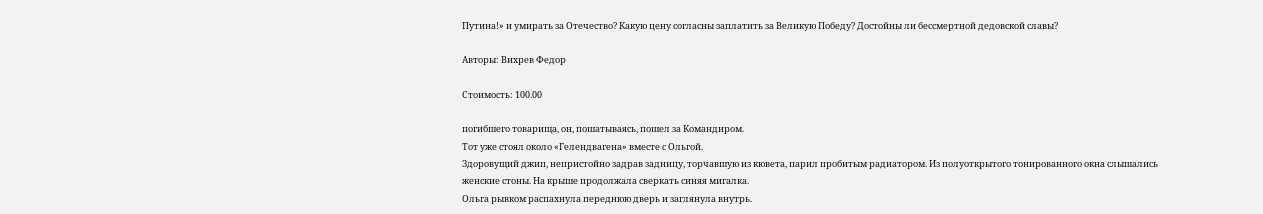Путина!» и умирать за Отечество? Какую цену согласны заплатить за Великую Победу? Достойны ли бессмертной дедовской славы?

Авторы: Вихрев Федор

Стоимость: 100.00

погибшего товарища, он, пошатываясь, пошел за Командиром.
Тот уже стоял около «Гелендвагена» вместе с Ольгой.
Здоровущий джип, непристойно задрав задницу, торчавшую из кювета, парил пробитым радиатором. Из полуоткрытого тонированного окна слышались женские стоны. На крыше продолжала сверкать синяя мигалка.
Ольга рывком распахнула переднюю дверь и заглянула внутрь.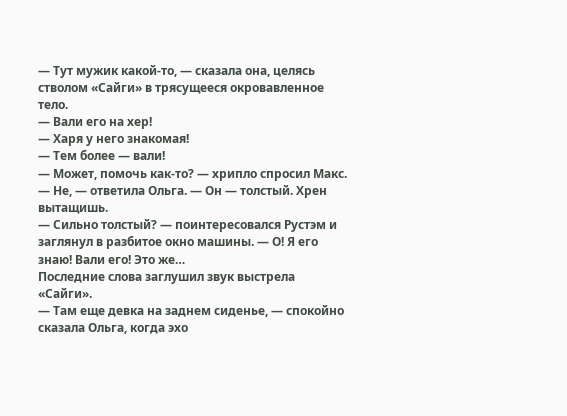— Тут мужик какой-то, — сказала она, целясь стволом «Сайги» в трясущееся окровавленное тело.
— Вали его на хер!
— Харя у него знакомая!
— Тем более — вали!
— Может, помочь как-то? — хрипло спросил Макс.
— Не, — ответила Ольга. — Он — толстый. Хрен вытащишь.
— Сильно толстый? — поинтересовался Рустэм и заглянул в разбитое окно машины. — О! Я его знаю! Вали его! Это же…
Последние слова заглушил звук выстрела «Сайги».
— Там еще девка на заднем сиденье, — спокойно сказала Ольга, когда эхо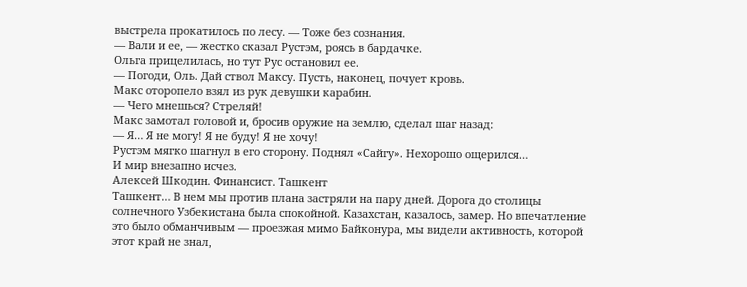выстрела прокатилось по лесу. — Тоже без сознания.
— Вали и ее, — жестко сказал Рустэм, роясь в бардачке.
Ольга прицелилась, но тут Рус остановил ее.
— Погоди, Оль. Дай ствол Максу. Пусть, наконец, почует кровь.
Макс оторопело взял из рук девушки карабин.
— Чего мнешься? Стреляй!
Макс замотал головой и, бросив оружие на землю, сделал шаг назад:
— Я… Я не могу! Я не буду! Я не хочу!
Рустэм мягко шагнул в его сторону. Поднял «Сайгу». Нехорошо ощерился…
И мир внезапно исчез.
Алексей Шкодин. Финансист. Ташкент
Ташкент… В нем мы против плана застряли на пару дней. Дорога до столицы солнечного Узбекистана была спокойной. Казахстан, казалось, замер. Но впечатление это было обманчивым — проезжая мимо Байконура, мы видели активность, которой этот край не знал,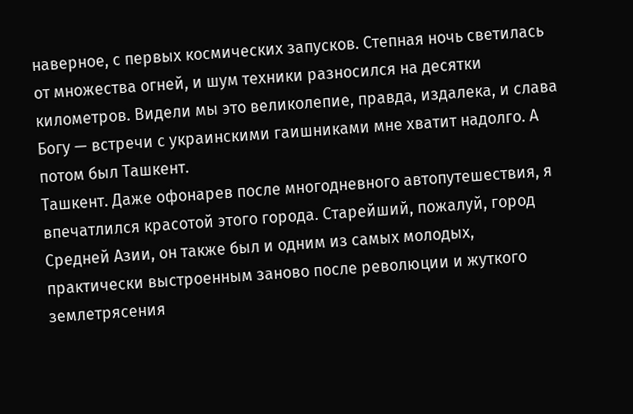наверное, с первых космических запусков. Степная ночь светилась от множества огней, и шум техники разносился на десятки километров. Видели мы это великолепие, правда, издалека, и слава Богу — встречи с украинскими гаишниками мне хватит надолго. А потом был Ташкент.
Ташкент. Даже офонарев после многодневного автопутешествия, я впечатлился красотой этого города. Старейший, пожалуй, город Средней Азии, он также был и одним из самых молодых, практически выстроенным заново после революции и жуткого землетрясения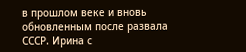в прошлом веке и вновь обновленным после развала СССР. Ирина с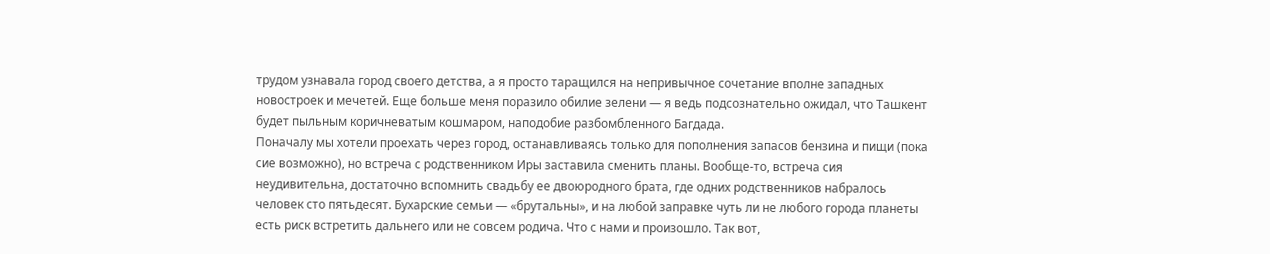трудом узнавала город своего детства, а я просто таращился на непривычное сочетание вполне западных новостроек и мечетей. Еще больше меня поразило обилие зелени — я ведь подсознательно ожидал, что Ташкент будет пыльным коричневатым кошмаром, наподобие разбомбленного Багдада.
Поначалу мы хотели проехать через город, останавливаясь только для пополнения запасов бензина и пищи (пока сие возможно), но встреча с родственником Иры заставила сменить планы. Вообще-то, встреча сия неудивительна, достаточно вспомнить свадьбу ее двоюродного брата, где одних родственников набралось человек сто пятьдесят. Бухарские семьи — «брутальны», и на любой заправке чуть ли не любого города планеты есть риск встретить дальнего или не совсем родича. Что с нами и произошло. Так вот,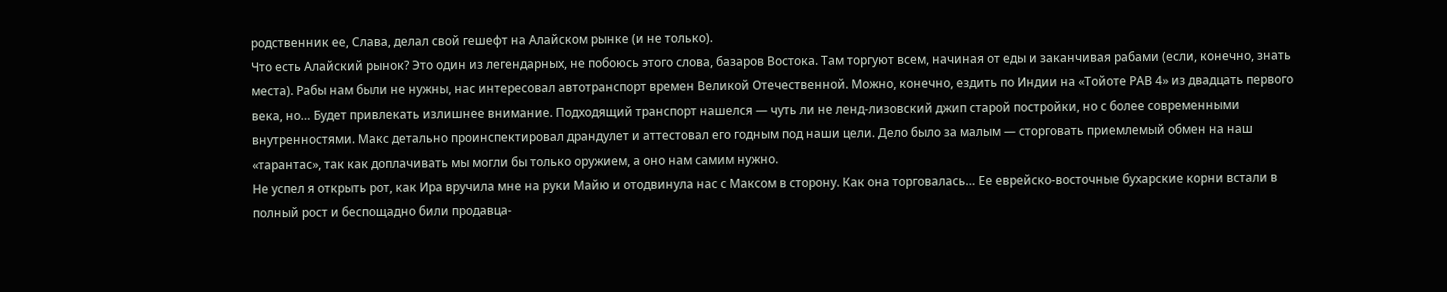родственник ее, Слава, делал свой гешефт на Алайском рынке (и не только).
Что есть Алайский рынок? Это один из легендарных, не побоюсь этого слова, базаров Востока. Там торгуют всем, начиная от еды и заканчивая рабами (если, конечно, знать места). Рабы нам были не нужны, нас интересовал автотранспорт времен Великой Отечественной. Можно, конечно, ездить по Индии на «Тойоте РАВ 4» из двадцать первого века, но… Будет привлекать излишнее внимание. Подходящий транспорт нашелся — чуть ли не ленд-лизовский джип старой постройки, но с более современными внутренностями. Макс детально проинспектировал драндулет и аттестовал его годным под наши цели. Дело было за малым — сторговать приемлемый обмен на наш «тарантас», так как доплачивать мы могли бы только оружием, а оно нам самим нужно.
Не успел я открыть рот, как Ира вручила мне на руки Майю и отодвинула нас с Максом в сторону. Как она торговалась… Ее еврейско-восточные бухарские корни встали в полный рост и беспощадно били продавца-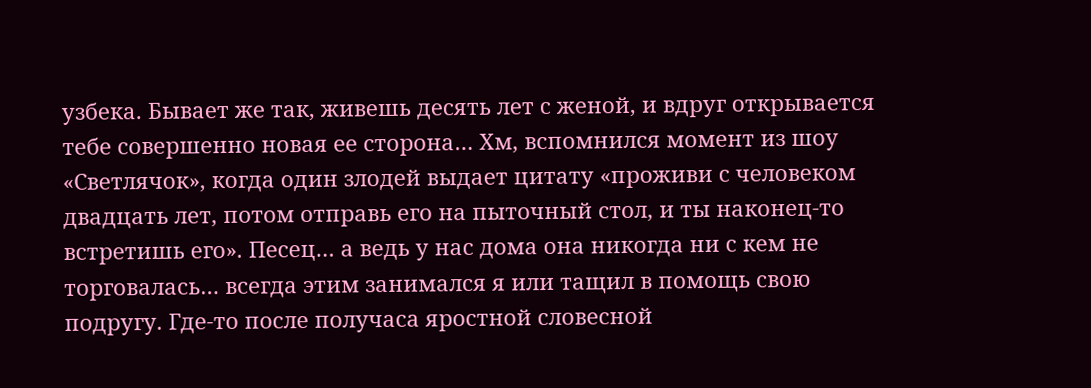узбека. Бывает же так, живешь десять лет с женой, и вдруг открывается тебе совершенно новая ее сторона… Хм, вспомнился момент из шоу «Светлячок», когда один злодей выдает цитату «проживи с человеком двадцать лет, потом отправь его на пыточный стол, и ты наконец-то встретишь его». Песец… а ведь у нас дома она никогда ни с кем не торговалась… всегда этим занимался я или тащил в помощь свою подругу. Где-то после получаса яростной словесной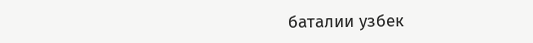баталии узбек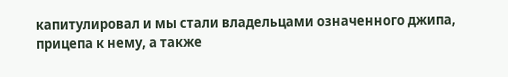капитулировал и мы стали владельцами означенного джипа, прицепа к нему, а также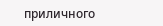приличного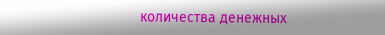количества денежных